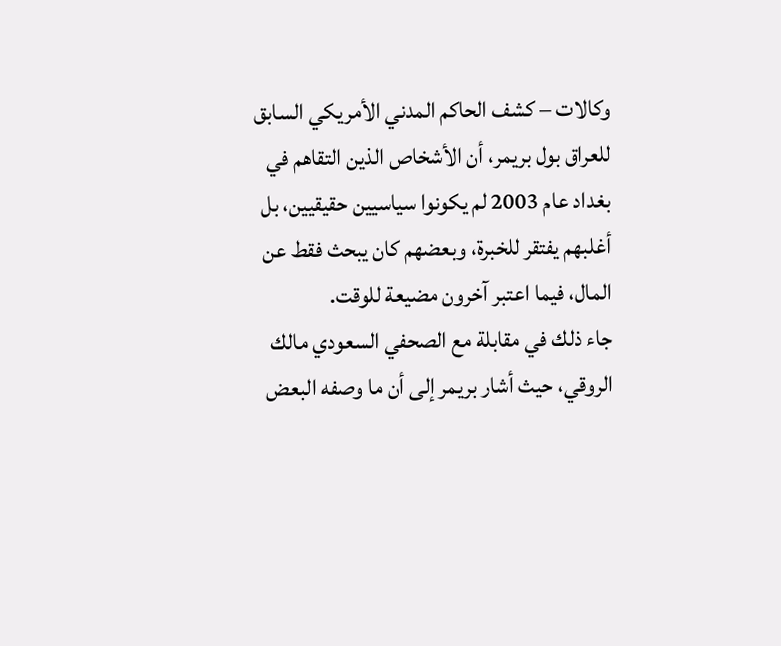وكالات – كشف الحاكم المدني الأمريكي السابق للعراق بول بريمر، أن الأشخاص الذين التقاهم في بغداد عام 2003 لم يكونوا سياسيين حقيقيين، بل أغلبهم يفتقر للخبرة، وبعضهم كان يبحث فقط عن المال، فيما اعتبر آخرون مضيعة للوقت.
جاء ذلك في مقابلة مع الصحفي السعودي مالك الروقي، حيث أشار بريمر إلى أن ما وصفه البعض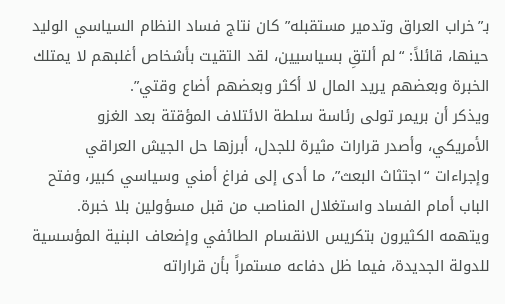بـ”خراب العراق وتدمير مستقبله” كان نتاج فساد النظام السياسي الوليد حينها، قائلاً: “لم ألتقِ بسياسيين، لقد التقيت بأشخاص أغلبهم لا يمتلك الخبرة وبعضهم يريد المال لا أكثر وبعضهم أضاع وقتي”.
ويذكر أن بريمر تولى رئاسة سلطة الائتلاف المؤقتة بعد الغزو الأمريكي، وأصدر قرارات مثيرة للجدل، أبرزها حل الجيش العراقي وإجراءات “اجتثاث البعث”، ما أدى إلى فراغ أمني وسياسي كبير، وفتح الباب أمام الفساد واستغلال المناصب من قبل مسؤولين بلا خبرة.
ويتهمه الكثيرون بتكريس الانقسام الطائفي وإضعاف البنية المؤسسية للدولة الجديدة، فيما ظل دفاعه مستمراً بأن قراراته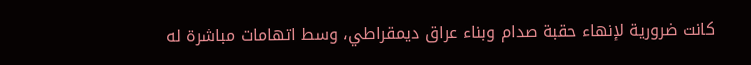كانت ضرورية لإنهاء حقبة صدام وبناء عراق ديمقراطي، وسط اتهامات مباشرة له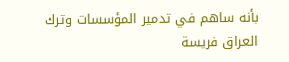بأنه ساهم في تدمير المؤسسات وترك العراق فريسة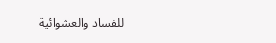للفساد والعشوائية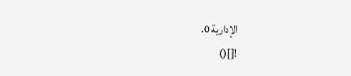الإدارية 0.
![]()